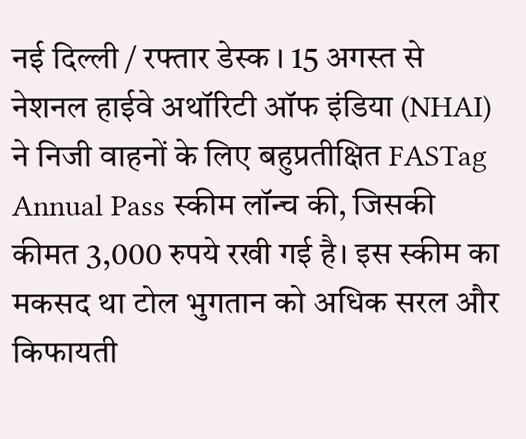नई दिल्ली / रफ्तार डेस्क । 15 अगस्त से नेशनल हाईवे अथॉरिटी ऑफ इंडिया (NHAI) ने निजी वाहनों के लिए बहुप्रतीक्षित FASTag Annual Pass स्कीम लॉन्च की, जिसकी कीमत 3,000 रुपये रखी गई है। इस स्कीम का मकसद था टोल भुगतान को अधिक सरल और किफायती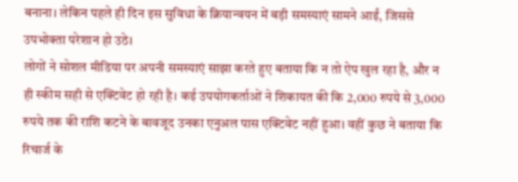बनाना। लेकिन पहले ही दिन इस सुविधा के क्रियान्वयन में बड़ी समस्याएं सामने आईं, जिससे उपभोक्ता परेशान हो उठे।
लोगों ने सोशल मीडिया पर अपनी समस्याएं साझा करते हुए बताया कि न तो ऐप खुल रहा है, और न ही स्कीम सही से एक्टिवेट हो रही है। कई उपयोगकर्ताओं ने शिकायत की कि 2,000 रुपये से 3,000 रुपये तक की राशि कटने के बावजूद उनका एनुअल पास एक्टिवेट नहीं हुआ। वहीं कुछ ने बताया कि रिचार्ज के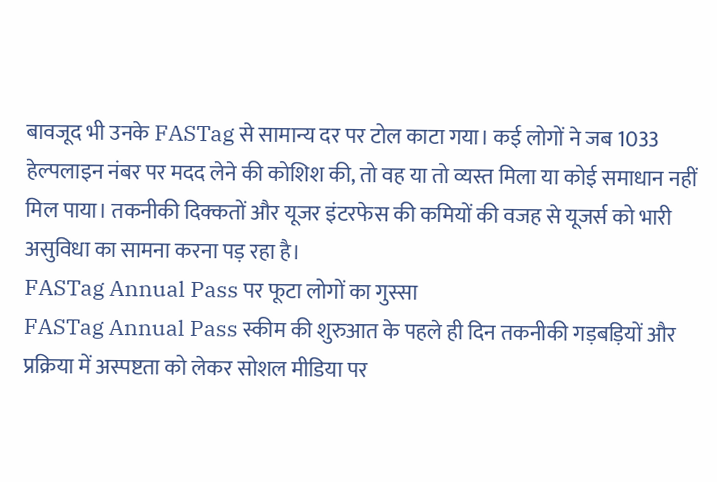बावजूद भी उनके FASTag से सामान्य दर पर टोल काटा गया। कई लोगों ने जब 1033 हेल्पलाइन नंबर पर मदद लेने की कोशिश की, तो वह या तो व्यस्त मिला या कोई समाधान नहीं मिल पाया। तकनीकी दिक्कतों और यूजर इंटरफेस की कमियों की वजह से यूजर्स को भारी असुविधा का सामना करना पड़ रहा है।
FASTag Annual Pass पर फूटा लोगों का गुस्सा
FASTag Annual Pass स्कीम की शुरुआत के पहले ही दिन तकनीकी गड़बड़ियों और प्रक्रिया में अस्पष्टता को लेकर सोशल मीडिया पर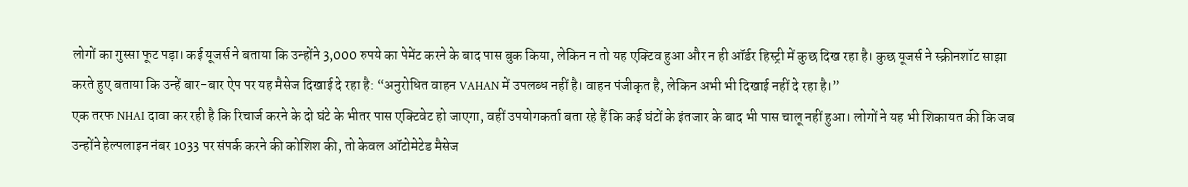लोगों का गुस्सा फूट पड़ा। कई यूजर्स ने बताया कि उन्होंने 3,000 रुपये का पेमेंट करने के बाद पास बुक किया, लेकिन न तो यह एक्टिव हुआ और न ही ऑर्डर हिस्ट्री में कुछ दिख रहा है। कुछ यूजर्स ने स्क्रीनशॉट साझा करते हुए बताया कि उन्हें बार-बार ऐप पर यह मैसेज दिखाई दे रहा है: “अनुरोधित वाहन VAHAN में उपलब्ध नहीं है। वाहन पंजीकृत है, लेकिन अभी भी दिखाई नहीं दे रहा है।”
एक तरफ NHAI दावा कर रही है कि रिचार्ज करने के दो घंटे के भीतर पास एक्टिवेट हो जाएगा, वहीं उपयोगकर्ता बता रहे हैं कि कई घंटों के इंतजार के बाद भी पास चालू नहीं हुआ। लोगों ने यह भी शिकायत की कि जब उन्होंने हेल्पलाइन नंबर 1033 पर संपर्क करने की कोशिश की, तो केवल ऑटोमेटेड मैसेज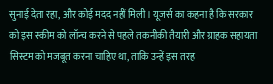सुनाई देता रहा, और कोई मदद नहीं मिली। यूजर्स का कहना है कि सरकार को इस स्कीम को लॉन्च करने से पहले तकनीकी तैयारी और ग्राहक सहायता सिस्टम को मजबूत करना चाहिए था, ताकि उन्हें इस तरह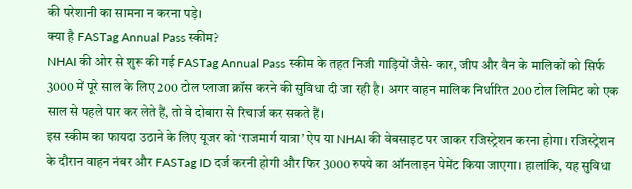की परेशानी का सामना न करना पड़े।
क्या है FASTag Annual Pass स्कीम?
NHAI की ओर से शुरू की गई FASTag Annual Pass स्कीम के तहत निजी गाड़ियों जैसे- कार, जीप और वैन के मालिकों को सिर्फ 3000 में पूरे साल के लिए 200 टोल प्लाजा क्रॉस करने की सुविधा दी जा रही है। अगर वाहन मालिक निर्धारित 200 टोल लिमिट को एक साल से पहले पार कर लेते हैं, तो वे दोबारा से रिचार्ज कर सकते हैं।
इस स्कीम का फायदा उठाने के लिए यूजर को ‘राजमार्ग यात्रा’ ऐप या NHAI की वेबसाइट पर जाकर रजिस्ट्रेशन करना होगा। रजिस्ट्रेशन के दौरान वाहन नंबर और FASTag ID दर्ज करनी होगी और फिर 3000 रुपये का ऑनलाइन पेमेंट किया जाएगा। हालांकि, यह सुविधा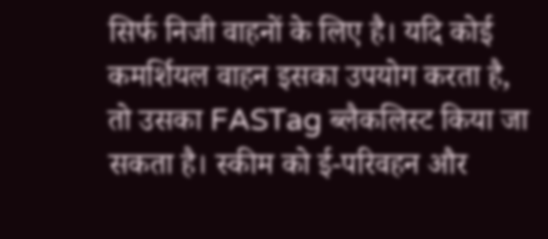सिर्फ निजी वाहनों के लिए है। यदि कोई कमर्शियल वाहन इसका उपयोग करता है, तो उसका FASTag ब्लैकलिस्ट किया जा सकता है। स्कीम को ई-परिवहन और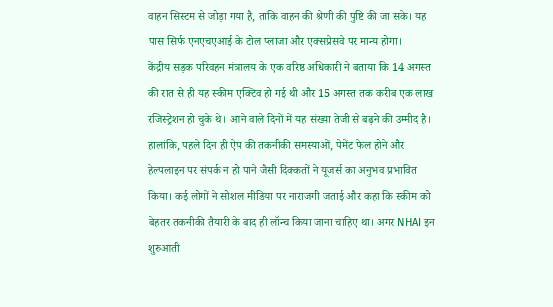वाहन सिस्टम से जोड़ा गया है, ताकि वाहन की श्रेणी की पुष्टि की जा सके। यह पास सिर्फ एनएचएआई के टोल प्लाजा और एक्सप्रेसवे पर मान्य होगा।
केंद्रीय सड़क परिवहन मंत्रालय के एक वरिष्ठ अधिकारी ने बताया कि 14 अगस्त की रात से ही यह स्कीम एक्टिव हो गई थी और 15 अगस्त तक करीब एक लाख रजिस्ट्रेशन हो चुके थे। आने वाले दिनों में यह संख्या तेजी से बढ़ने की उम्मीद है। हालांकि, पहले दिन ही ऐप की तकनीकी समस्याओं, पेमेंट फेल होने और हेल्पलाइन पर संपर्क न हो पाने जैसी दिक्कतों ने यूजर्स का अनुभव प्रभावित किया। कई लोगों ने सोशल मीडिया पर नाराजगी जताई और कहा कि स्कीम को बेहतर तकनीकी तैयारी के बाद ही लॉन्च किया जाना चाहिए था। अगर NHAI इन शुरुआती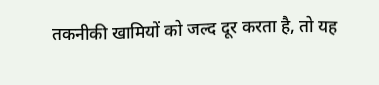तकनीकी खामियों को जल्द दूर करता है, तो यह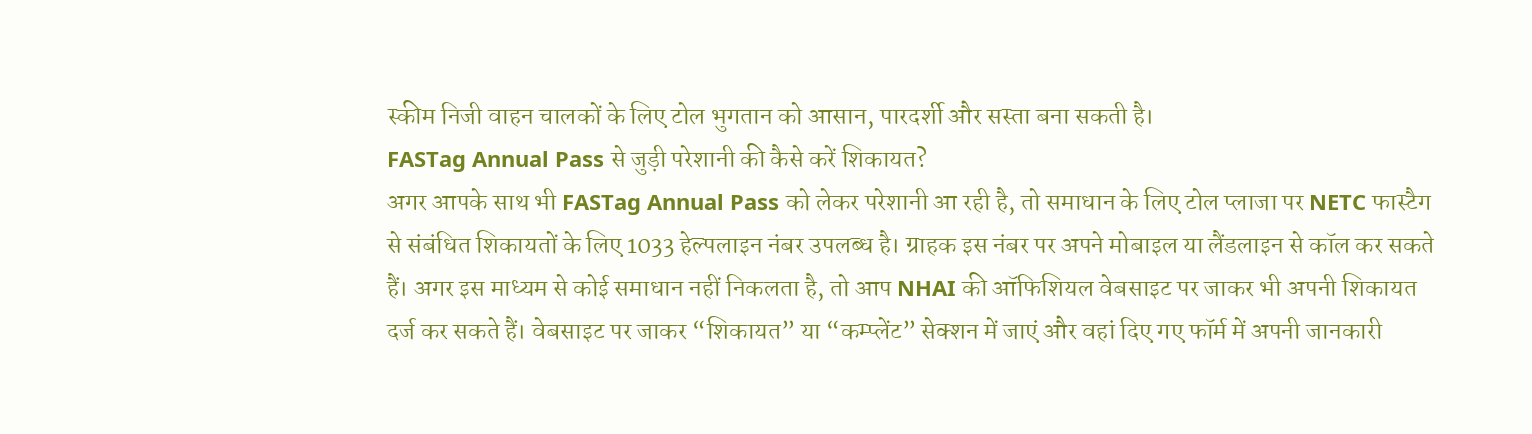स्कीम निजी वाहन चालकों के लिए टोल भुगतान को आसान, पारदर्शी और सस्ता बना सकती है।
FASTag Annual Pass से जुड़ी परेशानी की कैसे करें शिकायत?
अगर आपके साथ भी FASTag Annual Pass को लेकर परेशानी आ रही है, तो समाधान के लिए टोल प्लाजा पर NETC फास्टैग से संबंधित शिकायतों के लिए 1033 हेल्पलाइन नंबर उपलब्ध है। ग्राहक इस नंबर पर अपने मोबाइल या लैंडलाइन से कॉल कर सकते हैं। अगर इस माध्यम से कोई समाधान नहीं निकलता है, तो आप NHAI की ऑफिशियल वेबसाइट पर जाकर भी अपनी शिकायत दर्ज कर सकते हैं। वेबसाइट पर जाकर “शिकायत” या “कम्प्लेंट” सेक्शन में जाएं और वहां दिए गए फॉर्म में अपनी जानकारी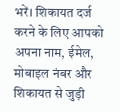भरें। शिकायत दर्ज करने के लिए आपको अपना नाम, ईमेल, मोबाइल नंबर और शिकायत से जुड़ी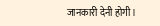जानकारी देनी होगी।